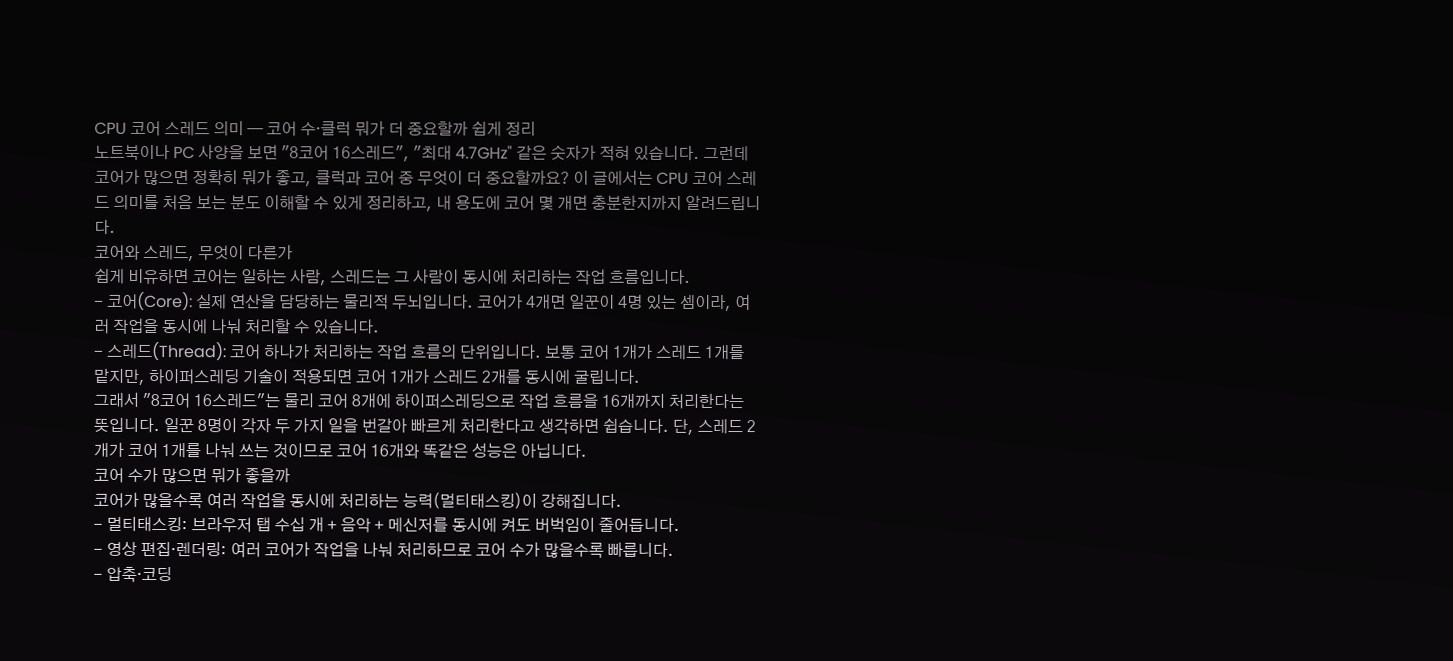CPU 코어 스레드 의미 — 코어 수·클럭 뭐가 더 중요할까 쉽게 정리
노트북이나 PC 사양을 보면 "8코어 16스레드", "최대 4.7GHz" 같은 숫자가 적혀 있습니다. 그런데 코어가 많으면 정확히 뭐가 좋고, 클럭과 코어 중 무엇이 더 중요할까요? 이 글에서는 CPU 코어 스레드 의미를 처음 보는 분도 이해할 수 있게 정리하고, 내 용도에 코어 몇 개면 충분한지까지 알려드립니다.
코어와 스레드, 무엇이 다른가
쉽게 비유하면 코어는 일하는 사람, 스레드는 그 사람이 동시에 처리하는 작업 흐름입니다.
- 코어(Core): 실제 연산을 담당하는 물리적 두뇌입니다. 코어가 4개면 일꾼이 4명 있는 셈이라, 여러 작업을 동시에 나눠 처리할 수 있습니다.
- 스레드(Thread): 코어 하나가 처리하는 작업 흐름의 단위입니다. 보통 코어 1개가 스레드 1개를 맡지만, 하이퍼스레딩 기술이 적용되면 코어 1개가 스레드 2개를 동시에 굴립니다.
그래서 "8코어 16스레드"는 물리 코어 8개에 하이퍼스레딩으로 작업 흐름을 16개까지 처리한다는 뜻입니다. 일꾼 8명이 각자 두 가지 일을 번갈아 빠르게 처리한다고 생각하면 쉽습니다. 단, 스레드 2개가 코어 1개를 나눠 쓰는 것이므로 코어 16개와 똑같은 성능은 아닙니다.
코어 수가 많으면 뭐가 좋을까
코어가 많을수록 여러 작업을 동시에 처리하는 능력(멀티태스킹)이 강해집니다.
- 멀티태스킹: 브라우저 탭 수십 개 + 음악 + 메신저를 동시에 켜도 버벅임이 줄어듭니다.
- 영상 편집·렌더링: 여러 코어가 작업을 나눠 처리하므로 코어 수가 많을수록 빠릅니다.
- 압축·코딩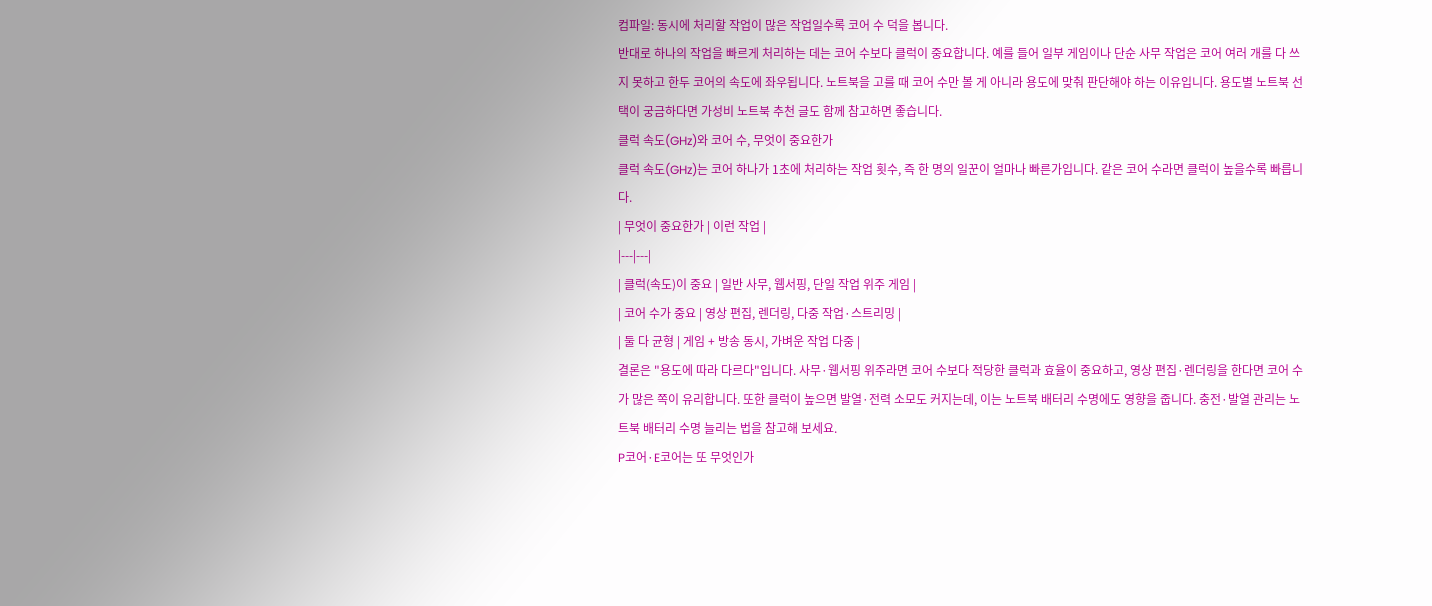컴파일: 동시에 처리할 작업이 많은 작업일수록 코어 수 덕을 봅니다.
반대로 하나의 작업을 빠르게 처리하는 데는 코어 수보다 클럭이 중요합니다. 예를 들어 일부 게임이나 단순 사무 작업은 코어 여러 개를 다 쓰지 못하고 한두 코어의 속도에 좌우됩니다. 노트북을 고를 때 코어 수만 볼 게 아니라 용도에 맞춰 판단해야 하는 이유입니다. 용도별 노트북 선택이 궁금하다면 가성비 노트북 추천 글도 함께 참고하면 좋습니다.
클럭 속도(GHz)와 코어 수, 무엇이 중요한가
클럭 속도(GHz)는 코어 하나가 1초에 처리하는 작업 횟수, 즉 한 명의 일꾼이 얼마나 빠른가입니다. 같은 코어 수라면 클럭이 높을수록 빠릅니다.
| 무엇이 중요한가 | 이런 작업 |
|---|---|
| 클럭(속도)이 중요 | 일반 사무, 웹서핑, 단일 작업 위주 게임 |
| 코어 수가 중요 | 영상 편집, 렌더링, 다중 작업·스트리밍 |
| 둘 다 균형 | 게임 + 방송 동시, 가벼운 작업 다중 |
결론은 "용도에 따라 다르다"입니다. 사무·웹서핑 위주라면 코어 수보다 적당한 클럭과 효율이 중요하고, 영상 편집·렌더링을 한다면 코어 수가 많은 쪽이 유리합니다. 또한 클럭이 높으면 발열·전력 소모도 커지는데, 이는 노트북 배터리 수명에도 영향을 줍니다. 충전·발열 관리는 노트북 배터리 수명 늘리는 법을 참고해 보세요.
P코어·E코어는 또 무엇인가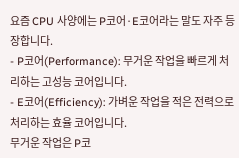요즘 CPU 사양에는 P코어·E코어라는 말도 자주 등장합니다.
- P코어(Performance): 무거운 작업을 빠르게 처리하는 고성능 코어입니다.
- E코어(Efficiency): 가벼운 작업을 적은 전력으로 처리하는 효율 코어입니다.
무거운 작업은 P코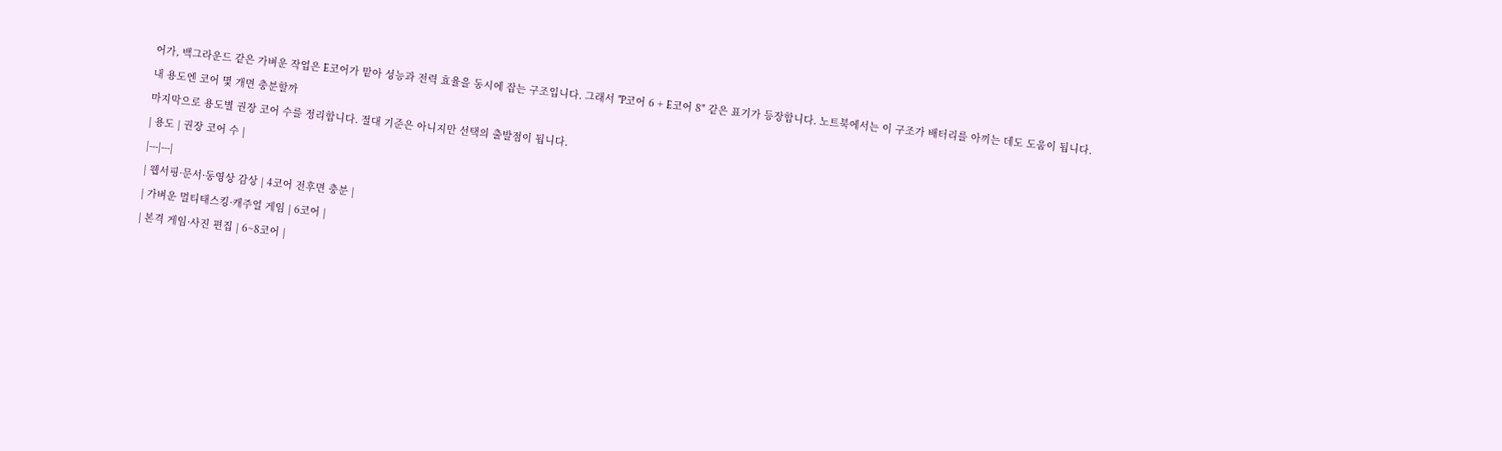어가, 백그라운드 같은 가벼운 작업은 E코어가 맡아 성능과 전력 효율을 동시에 잡는 구조입니다. 그래서 "P코어 6 + E코어 8" 같은 표기가 등장합니다. 노트북에서는 이 구조가 배터리를 아끼는 데도 도움이 됩니다.
내 용도엔 코어 몇 개면 충분할까
마지막으로 용도별 권장 코어 수를 정리합니다. 절대 기준은 아니지만 선택의 출발점이 됩니다.
| 용도 | 권장 코어 수 |
|---|---|
| 웹서핑·문서·동영상 감상 | 4코어 전후면 충분 |
| 가벼운 멀티태스킹·캐주얼 게임 | 6코어 |
| 본격 게임·사진 편집 | 6~8코어 |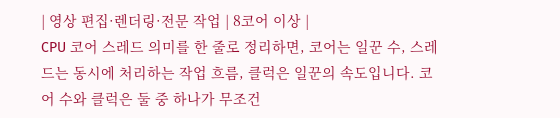| 영상 편집·렌더링·전문 작업 | 8코어 이상 |
CPU 코어 스레드 의미를 한 줄로 정리하면, 코어는 일꾼 수, 스레드는 동시에 처리하는 작업 흐름, 클럭은 일꾼의 속도입니다. 코어 수와 클럭은 둘 중 하나가 무조건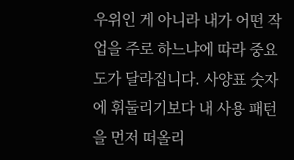우위인 게 아니라 내가 어떤 작업을 주로 하느냐에 따라 중요도가 달라집니다. 사양표 숫자에 휘둘리기보다 내 사용 패턴을 먼저 떠올리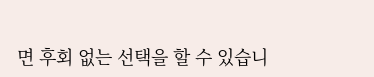면 후회 없는 선택을 할 수 있습니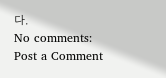다.
No comments:
Post a Comment